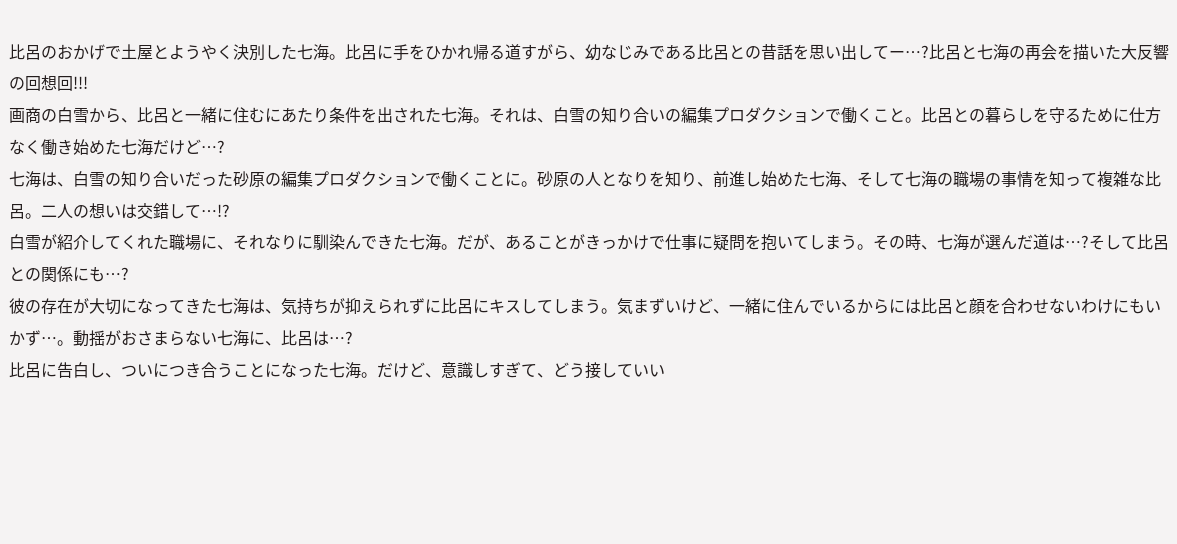比呂のおかげで土屋とようやく決別した七海。比呂に手をひかれ帰る道すがら、幼なじみである比呂との昔話を思い出してー…?比呂と七海の再会を描いた大反響の回想回!!!
画商の白雪から、比呂と一緒に住むにあたり条件を出された七海。それは、白雪の知り合いの編集プロダクションで働くこと。比呂との暮らしを守るために仕方なく働き始めた七海だけど…?
七海は、白雪の知り合いだった砂原の編集プロダクションで働くことに。砂原の人となりを知り、前進し始めた七海、そして七海の職場の事情を知って複雑な比呂。二人の想いは交錯して…!?
白雪が紹介してくれた職場に、それなりに馴染んできた七海。だが、あることがきっかけで仕事に疑問を抱いてしまう。その時、七海が選んだ道は…?そして比呂との関係にも…?
彼の存在が大切になってきた七海は、気持ちが抑えられずに比呂にキスしてしまう。気まずいけど、一緒に住んでいるからには比呂と顔を合わせないわけにもいかず…。動揺がおさまらない七海に、比呂は…?
比呂に告白し、ついにつき合うことになった七海。だけど、意識しすぎて、どう接していい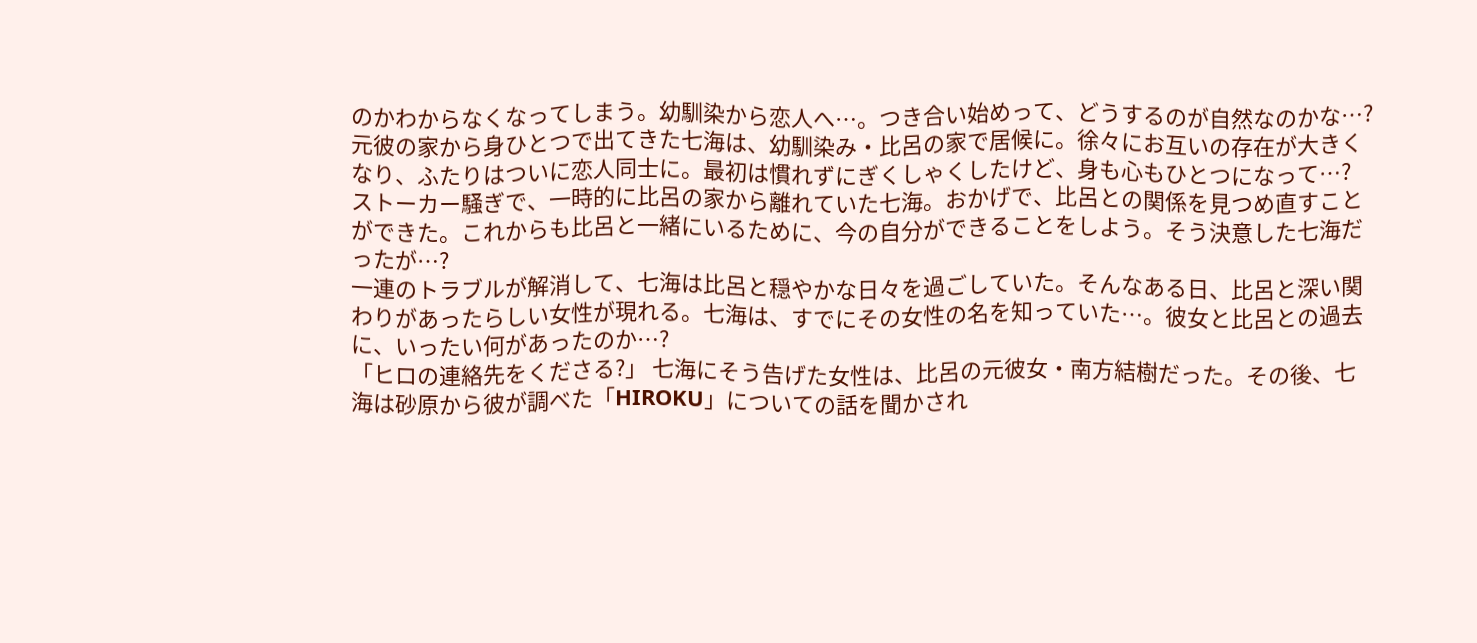のかわからなくなってしまう。幼馴染から恋人へ…。つき合い始めって、どうするのが自然なのかな…?
元彼の家から身ひとつで出てきた七海は、幼馴染み・比呂の家で居候に。徐々にお互いの存在が大きくなり、ふたりはついに恋人同士に。最初は慣れずにぎくしゃくしたけど、身も心もひとつになって…?
ストーカー騒ぎで、一時的に比呂の家から離れていた七海。おかげで、比呂との関係を見つめ直すことができた。これからも比呂と一緒にいるために、今の自分ができることをしよう。そう決意した七海だったが…?
一連のトラブルが解消して、七海は比呂と穏やかな日々を過ごしていた。そんなある日、比呂と深い関わりがあったらしい女性が現れる。七海は、すでにその女性の名を知っていた…。彼女と比呂との過去に、いったい何があったのか…?
「ヒロの連絡先をくださる?」 七海にそう告げた女性は、比呂の元彼女・南方結樹だった。その後、七海は砂原から彼が調べた「HIROKU」についての話を聞かされ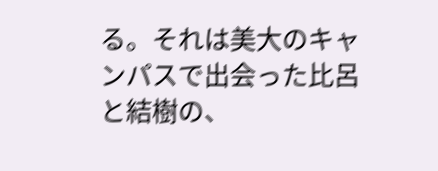る。それは美大のキャンパスで出会った比呂と結樹の、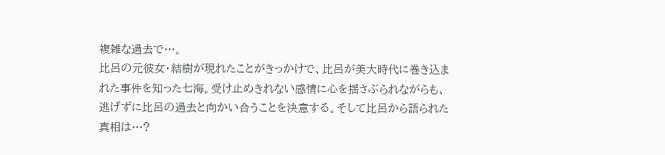複雑な過去で…。
比呂の元彼女・結樹が現れたことがきっかけで、比呂が美大時代に巻き込まれた事件を知った七海。受け止めきれない感情に心を揺さぶられながらも、逃げずに比呂の過去と向かい合うことを決意する。そして比呂から語られた真相は…?